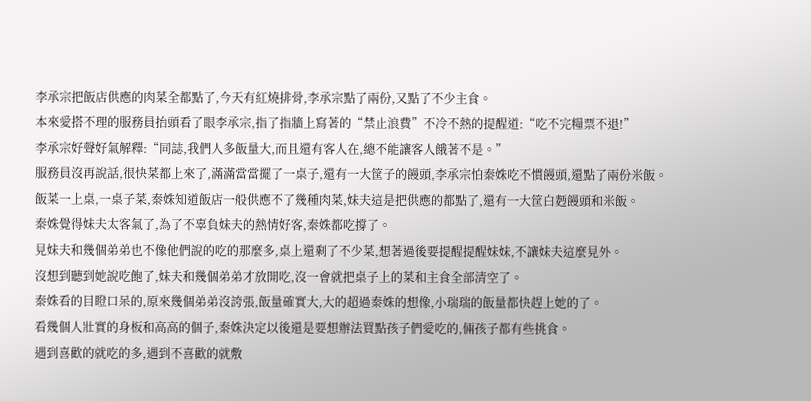李承宗把飯店供應的肉菜全都點了,今天有紅燒排骨,李承宗點了兩份,又點了不少主食。
本來愛搭不理的服務員抬頭看了眼李承宗,指了指牆上寫著的“禁止浪費”不冷不熱的提醒道:“吃不完糧票不退!”
李承宗好聲好氣解釋:“同誌,我們人多飯量大,而且還有客人在,總不能讓客人餓著不是。”
服務員沒再說話,很快菜都上來了,滿滿當當擺了一桌子,還有一大筐子的饅頭,李承宗怕秦姝吃不慣饅頭,還點了兩份米飯。
飯菜一上桌,一桌子菜,秦姝知道飯店一般供應不了幾種肉菜,妹夫這是把供應的都點了,還有一大筐白麪饅頭和米飯。
秦姝覺得妹夫太客氣了,為了不辜負妹夫的熱情好客,秦姝都吃撐了。
見妹夫和幾個弟弟也不像他們說的吃的那麼多,桌上還剩了不少菜,想著過後要提醒提醒妹妹,不讓妹夫這麼見外。
沒想到聽到她說吃飽了,妹夫和幾個弟弟才放開吃,沒一會就把桌子上的菜和主食全部清空了。
秦姝看的目瞪口呆的,原來幾個弟弟沒誇張,飯量確實大,大的超過秦姝的想像,小瑞瑞的飯量都快趕上她的了。
看幾個人壯實的身板和高高的個子,秦姝決定以後還是要想辦法買點孩子們愛吃的,倆孩子都有些挑食。
遇到喜歡的就吃的多,遇到不喜歡的就敷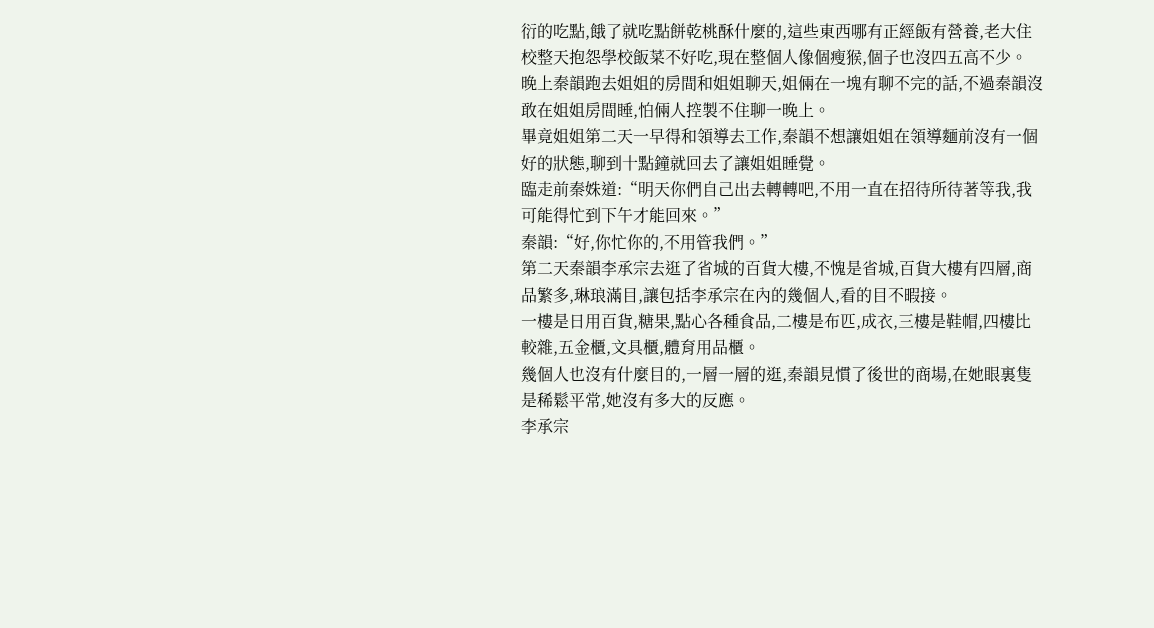衍的吃點,餓了就吃點餅乾桃酥什麼的,這些東西哪有正經飯有營養,老大住校整天抱怨學校飯菜不好吃,現在整個人像個瘦猴,個子也沒四五高不少。
晚上秦韻跑去姐姐的房間和姐姐聊天,姐倆在一塊有聊不完的話,不過秦韻沒敢在姐姐房間睡,怕倆人控製不住聊一晚上。
畢竟姐姐第二天一早得和領導去工作,秦韻不想讓姐姐在領導麵前沒有一個好的狀態,聊到十點鐘就回去了讓姐姐睡覺。
臨走前秦姝道:“明天你們自己出去轉轉吧,不用一直在招待所待著等我,我可能得忙到下午才能回來。”
秦韻:“好,你忙你的,不用管我們。”
第二天秦韻李承宗去逛了省城的百貨大樓,不愧是省城,百貨大樓有四層,商品繁多,琳琅滿目,讓包括李承宗在內的幾個人,看的目不暇接。
一樓是日用百貨,糖果,點心各種食品,二樓是布匹,成衣,三樓是鞋帽,四樓比較雜,五金櫃,文具櫃,體育用品櫃。
幾個人也沒有什麼目的,一層一層的逛,秦韻見慣了後世的商場,在她眼裏隻是稀鬆平常,她沒有多大的反應。
李承宗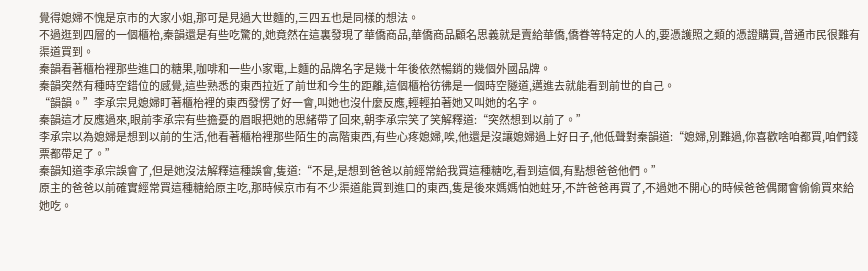覺得媳婦不愧是京市的大家小姐,那可是見過大世麵的,三四五也是同樣的想法。
不過逛到四層的一個櫃枱,秦韻還是有些吃驚的,她竟然在這裏發現了華僑商品,華僑商品顧名思義就是賣給華僑,僑眷等特定的人的,要憑護照之類的憑證購買,普通市民很難有渠道買到。
秦韻看著櫃枱裡那些進口的糖果,咖啡和一些小家電,上麵的品牌名字是幾十年後依然暢銷的幾個外國品牌。
秦韻突然有種時空錯位的感覺,這些熟悉的東西拉近了前世和今生的距離,這個櫃枱彷彿是一個時空隧道,邁進去就能看到前世的自己。
“韻韻。”李承宗見媳婦盯著櫃枱裡的東西發愣了好一會,叫她也沒什麼反應,輕輕拍著她又叫她的名字。
秦韻這才反應過來,眼前李承宗有些擔憂的眉眼把她的思緒帶了回來,朝李承宗笑了笑解釋道:“突然想到以前了。”
李承宗以為媳婦是想到以前的生活,他看著櫃枱裡那些陌生的高階東西,有些心疼媳婦,唉,他還是沒讓媳婦過上好日子,他低聲對秦韻道:“媳婦,別難過,你喜歡啥咱都買,咱們錢票都帶足了。”
秦韻知道李承宗誤會了,但是她沒法解釋這種誤會,隻道:“不是,是想到爸爸以前經常給我買這種糖吃,看到這個,有點想爸爸他們。”
原主的爸爸以前確實經常買這種糖給原主吃,那時候京市有不少渠道能買到進口的東西,隻是後來媽媽怕她蛀牙,不許爸爸再買了,不過她不開心的時候爸爸偶爾會偷偷買來給她吃。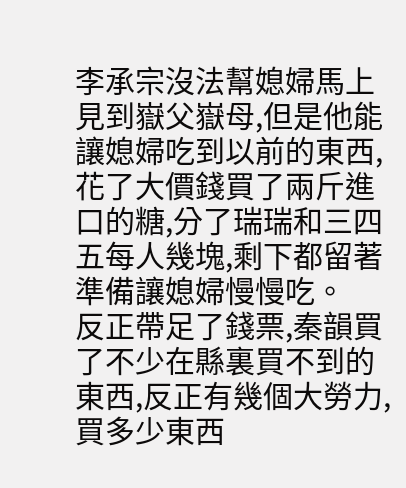李承宗沒法幫媳婦馬上見到嶽父嶽母,但是他能讓媳婦吃到以前的東西,花了大價錢買了兩斤進口的糖,分了瑞瑞和三四五每人幾塊,剩下都留著準備讓媳婦慢慢吃。
反正帶足了錢票,秦韻買了不少在縣裏買不到的東西,反正有幾個大勞力,買多少東西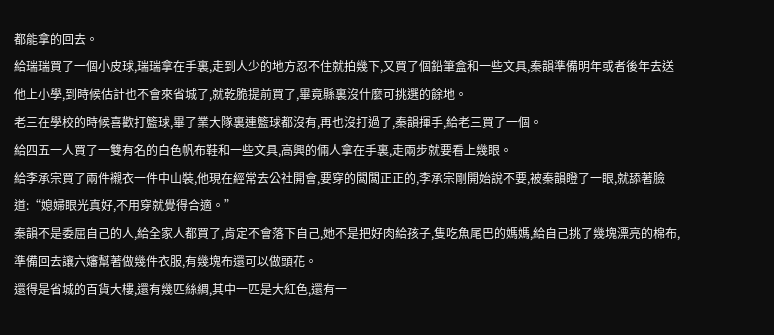都能拿的回去。
給瑞瑞買了一個小皮球,瑞瑞拿在手裏,走到人少的地方忍不住就拍幾下,又買了個鉛筆盒和一些文具,秦韻準備明年或者後年去送他上小學,到時候估計也不會來省城了,就乾脆提前買了,畢竟縣裏沒什麼可挑選的餘地。
老三在學校的時候喜歡打籃球,畢了業大隊裏連籃球都沒有,再也沒打過了,秦韻揮手,給老三買了一個。
給四五一人買了一雙有名的白色帆布鞋和一些文具,高興的倆人拿在手裏,走兩步就要看上幾眼。
給李承宗買了兩件襯衣一件中山裝,他現在經常去公社開會,要穿的闆闆正正的,李承宗剛開始說不要,被秦韻瞪了一眼,就舔著臉道:“媳婦眼光真好,不用穿就覺得合適。”
秦韻不是委屈自己的人,給全家人都買了,肯定不會落下自己,她不是把好肉給孩子,隻吃魚尾巴的媽媽,給自己挑了幾塊漂亮的棉布,準備回去讓六嬸幫著做幾件衣服,有幾塊布還可以做頭花。
還得是省城的百貨大樓,還有幾匹絲綢,其中一匹是大紅色,還有一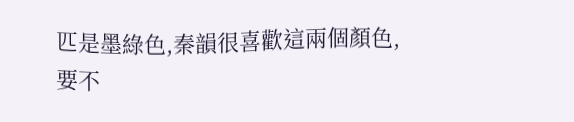匹是墨綠色,秦韻很喜歡這兩個顏色,要不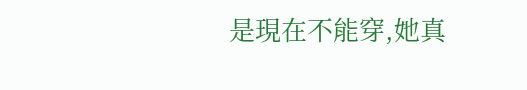是現在不能穿,她真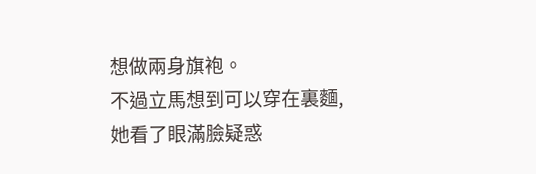想做兩身旗袍。
不過立馬想到可以穿在裏麵,她看了眼滿臉疑惑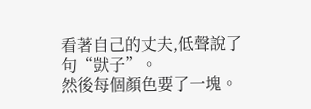看著自己的丈夫,低聲說了句“獃子”。
然後每個顏色要了一塊。